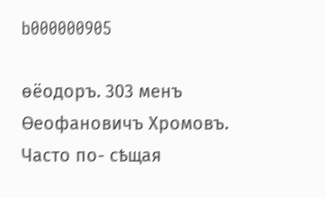b000000905

ѳёодоръ. 303 менъ Ѳеофановичъ Хромовъ. Часто по- сѣщая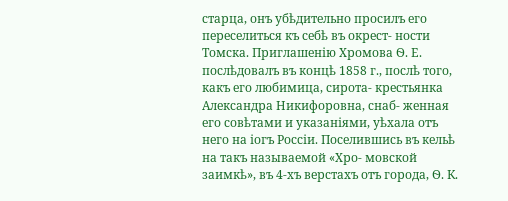старца, онъ убѣдительно просилъ его переселиться къ себѣ въ окрест- ности Томска. Приглашенію Хромова Ѳ. Е. послѣдовалъ въ концѣ 1858 г., послѣ того, какъ его любимица, сирота- крестьянка Александра Никифоровна, снаб- женная его совѣтами и указаніями, уѣхала отъ него на іогъ Россіи. Поселившись въ кельѣ на такъ называемой «Хро- мовской заимкѣ», въ 4-хъ верстахъ отъ города, Ѳ. К.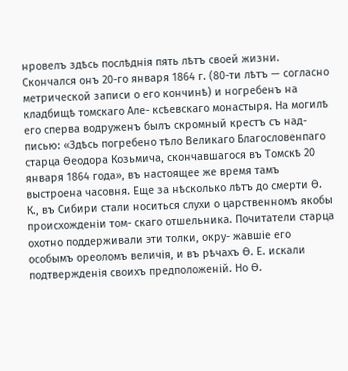нровелъ здѣсь послѣднія пять лѣтъ своей жизни. Скончался онъ 20-го января 1864 г. (80-ти лѣтъ — согласно метрической записи о его кончинѣ) и ногребенъ на кладбищѣ томскаго Але- ксѣевскаго монастыря. На могилѣ его сперва водруженъ былъ скромный крестъ съ над- писью: «Здѣсь погребено тѣло Великаго Благословенпаго старца Ѳеодора Козьмича, скончавшагося въ Томскѣ 20 января 1864 года», въ настоящее же время тамъ выстроена часовня. Еще за нѣсколько лѣтъ до смерти Ѳ. К., въ Сибири стали носиться слухи о царственномъ якобы происхожденіи том- скаго отшельника. Почитатели старца охотно поддерживали эти толки, окру- жавшіе его особымъ ореоломъ величія, и въ рѣчахъ Ѳ. Е. искали подтвержденія своихъ предположеній. Но Ѳ.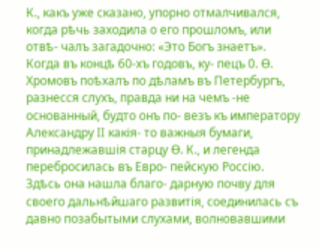К., какъ уже сказано, упорно отмалчивался, когда рѣчь заходила о его прошломъ, или отвѣ- чалъ загадочно: «Это Богъ знаетъ». Когда въ концѣ 60-хъ годовъ, ку- пецъ 0. Ѳ. Хромовъ поѣхалъ по дѣламъ въ Петербургъ, разнесся слухъ, правда ни на чемъ -не основанный, будто онъ по- везъ къ императору Александру II какія- то важныя бумаги, принадлежавшія старцу Ѳ. К., и легенда перебросилась въ Евро- пейскую Россію. Здѣсь она нашла благо- дарную почву для своего дальнѣйшаго развитія, соединилась съ давно позабытыми слухами, волновавшими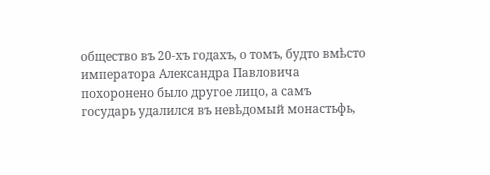общество въ 20-хъ годахъ, о томъ, будто вмѣсто императора Александра Павловича похоронено было другое лицо, а самъ государь удалился въ невѣдомый монастьфь,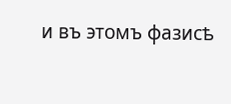и въ этомъ фазисѣ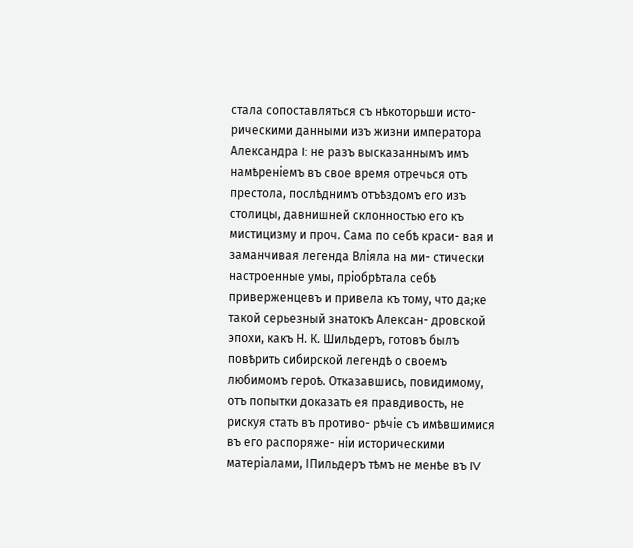стала сопоставляться съ нѣкоторьши исто- рическими данными изъ жизни императора Александра I: не разъ высказаннымъ имъ намѣреніемъ въ свое время отречься отъ престола, послѣднимъ отъѣздомъ его изъ столицы, давнишней склонностью его къ мистицизму и проч. Сама по себѣ краси- вая и заманчивая легенда Вліяла на ми- стически настроенные умы, пріобрѣтала себѣ приверженцевъ и привела къ тому, что да;ке такой серьезный знатокъ Алексан- дровской эпохи, какъ Н. К. Шильдеръ, готовъ былъ повѣрить сибирской легендѣ о своемъ любимомъ героѣ. Отказавшись, повидимому, отъ попытки доказать ея правдивость, не рискуя стать въ противо- рѣчіе съ имѣвшимися въ его распоряже- ніи историческими матеріалами, ІПильдеръ тѣмъ не менѣе въ IV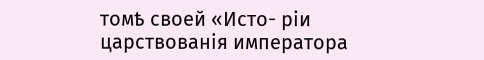томѣ своей «Исто- ріи царствованія императора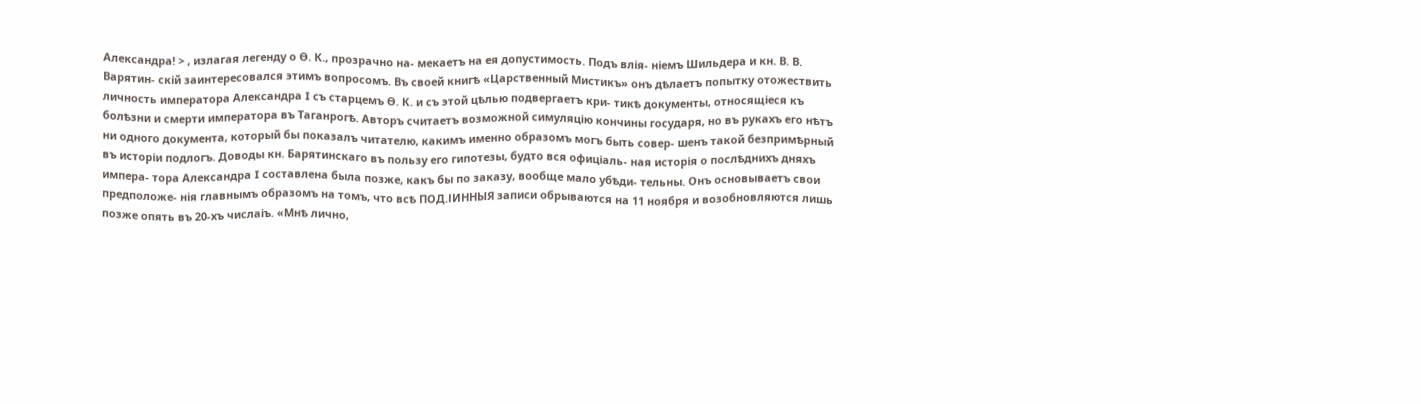Александра! > , излагая легенду о Ѳ. К., прозрачно на- мекаетъ на ея допустимость. Подъ влія- ніемъ Шильдера и кн. В. В. Варятин- скій заинтересовался этимъ вопросомъ. Въ своей книгѣ «Царственный Мистикъ» онъ дѣлаетъ попытку отожествить личность императора Александра I съ старцемъ Ѳ. К. и съ этой цѣлью подвергаетъ кри- тикѣ документы, относящіеся къ болѣзни и смерти императора въ Таганрогѣ. Авторъ считаетъ возможной симуляцію кончины государя, но въ рукахъ его нѣтъ ни одного документа, который бы показалъ читателю, какимъ именно образомъ могъ быть совер- шенъ такой безпримѣрный въ исторіи подлогъ. Доводы кн. Барятинскаго въ пользу его гипотезы, будто вся офиціаль- ная исторія о послѣднихъ дняхъ импера- тора Александра I составлена была позже, какъ бы по заказу, вообще мало убѣди- тельны. Онъ основываетъ свои предположе- нія главнымъ образомъ на томъ, что всѣ ПОД.ІИННЫЯ записи обрываются на 11 ноября и возобновляются лишь позже опять въ 20-хъ числаіъ. «Мнѣ лично,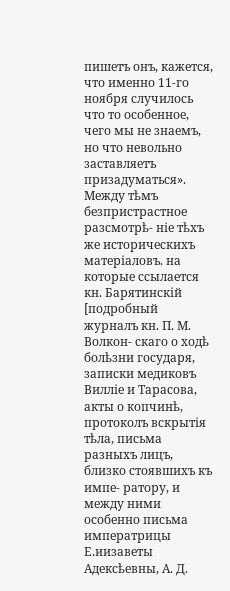пишетъ онъ, кажется, что именно 11-го ноября случилось что то особенное, чего мы не знаемъ, но что невольно заставляетъ призадуматься». Между тѣмъ безпристрастное разсмотрѣ- ніе тѣхъ же историческихъ матеріаловъ. на которые ссылается кн. Барятинскій [подробный журналъ кн. П. М. Волкон- скаго о ходѣ болѣзни государя, записки медиковъ Вилліе и Тарасова, акты о копчинѣ, протоколъ вскрытія тѣла, письма разныхъ лицъ, близко стоявшихъ къ импе- ратору, и между ними особенно письма императрицы Е.иизаветы Адексѣевны, А. Д.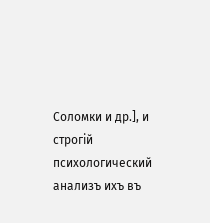Соломки и др.], и строгій психологический анализъ ихъ въ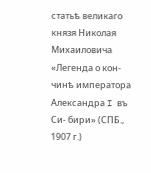статьѣ великаго князя Николая Михаиловича «Легенда о кон- чинѣ императора Александра I въ Си- бири» (СПБ., 1907 г.)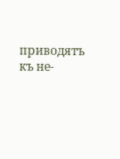приводятъ къ не-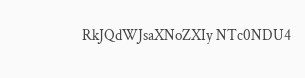RkJQdWJsaXNoZXIy NTc0NDU4